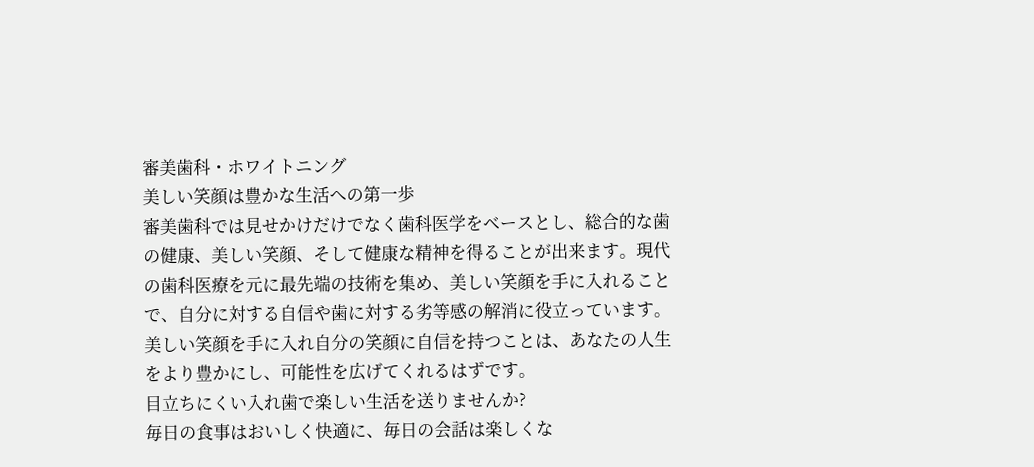審美歯科・ホワイトニング
美しい笑顔は豊かな生活への第一歩
審美歯科では見せかけだけでなく歯科医学をベースとし、総合的な歯の健康、美しい笑顔、そして健康な精神を得ることが出来ます。現代の歯科医療を元に最先端の技術を集め、美しい笑顔を手に入れることで、自分に対する自信や歯に対する劣等感の解消に役立っています。
美しい笑顔を手に入れ自分の笑顔に自信を持つことは、あなたの人生をより豊かにし、可能性を広げてくれるはずです。
目立ちにくい入れ歯で楽しい生活を送りませんか?
毎日の食事はおいしく快適に、毎日の会話は楽しくな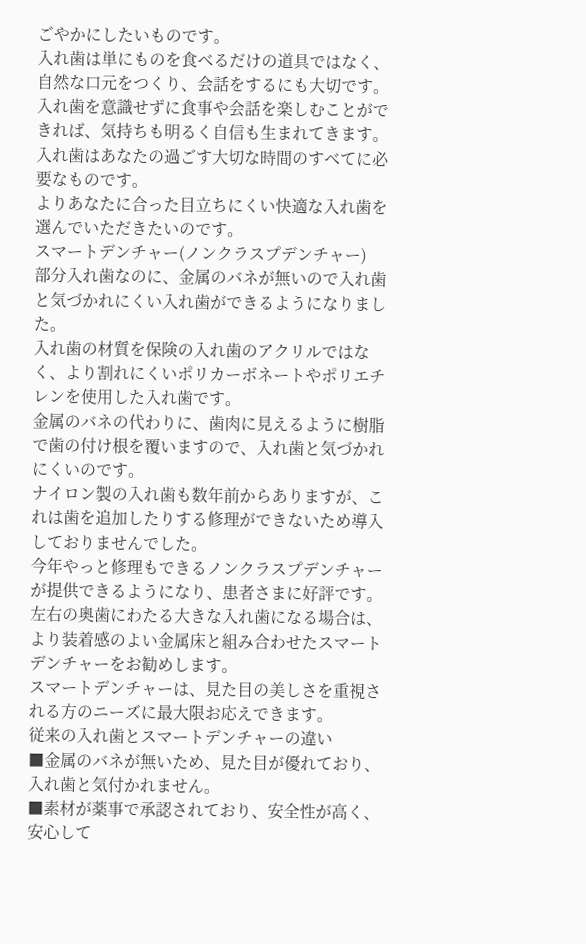ごやかにしたいものです。
入れ歯は単にものを食べるだけの道具ではなく、自然な口元をつくり、会話をするにも大切です。
入れ歯を意識せずに食事や会話を楽しむことができれば、気持ちも明るく自信も生まれてきます。
入れ歯はあなたの過ごす大切な時間のすべてに必要なものです。
よりあなたに合った目立ちにくい快適な入れ歯を選んでいただきたいのです。
スマートデンチャー(ノンクラスプデンチャー)
部分入れ歯なのに、金属のバネが無いので入れ歯と気づかれにくい入れ歯ができるようになりました。
入れ歯の材質を保険の入れ歯のアクリルではなく、より割れにくいポリカーボネートやポリエチレンを使用した入れ歯です。
金属のバネの代わりに、歯肉に見えるように樹脂で歯の付け根を覆いますので、入れ歯と気づかれにくいのです。
ナイロン製の入れ歯も数年前からありますが、これは歯を追加したりする修理ができないため導入しておりませんでした。
今年やっと修理もできるノンクラスプデンチャーが提供できるようになり、患者さまに好評です。
左右の奥歯にわたる大きな入れ歯になる場合は、より装着感のよい金属床と組み合わせたスマートデンチャーをお勧めします。
スマートデンチャーは、見た目の美しさを重視される方のニーズに最大限お応えできます。
従来の入れ歯とスマートデンチャーの違い
■金属のバネが無いため、見た目が優れており、入れ歯と気付かれません。
■素材が薬事で承認されており、安全性が高く、安心して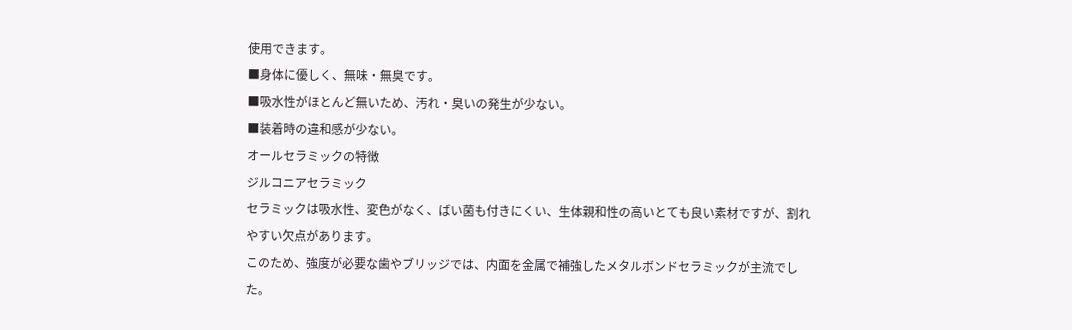使用できます。
■身体に優しく、無味・無臭です。
■吸水性がほとんど無いため、汚れ・臭いの発生が少ない。
■装着時の違和感が少ない。
オールセラミックの特徴
ジルコニアセラミック
セラミックは吸水性、変色がなく、ばい菌も付きにくい、生体親和性の高いとても良い素材ですが、割れやすい欠点があります。
このため、強度が必要な歯やブリッジでは、内面を金属で補強したメタルボンドセラミックが主流でした。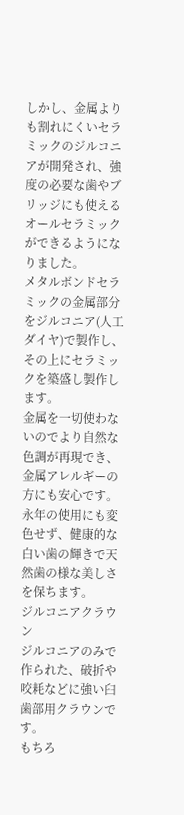しかし、金属よりも割れにくいセラミックのジルコニアが開発され、強度の必要な歯やブリッジにも使えるオールセラミックができるようになりました。
メタルボンドセラミックの金属部分をジルコニア(人工ダイヤ)で製作し、その上にセラミックを築盛し製作します。
金属を一切使わないのでより自然な色調が再現でき、金属アレルギーの方にも安心です。
永年の使用にも変色せず、健康的な白い歯の輝きで天然歯の様な美しさを保ちます。
ジルコニアクラウン
ジルコニアのみで作られた、破折や咬耗などに強い臼歯部用クラウンです。
もちろ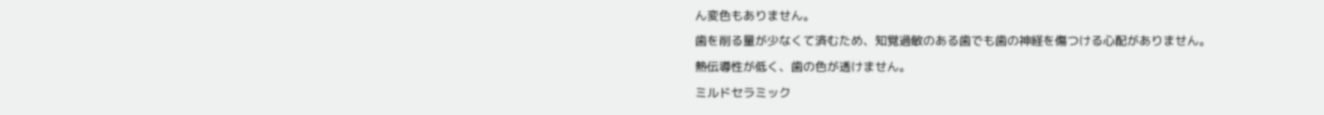ん変色もありません。
歯を削る量が少なくて済むため、知覚過敏のある歯でも歯の神経を傷つける心配がありません。
熱伝導性が低く、歯の色が透けません。
ミルドセラミック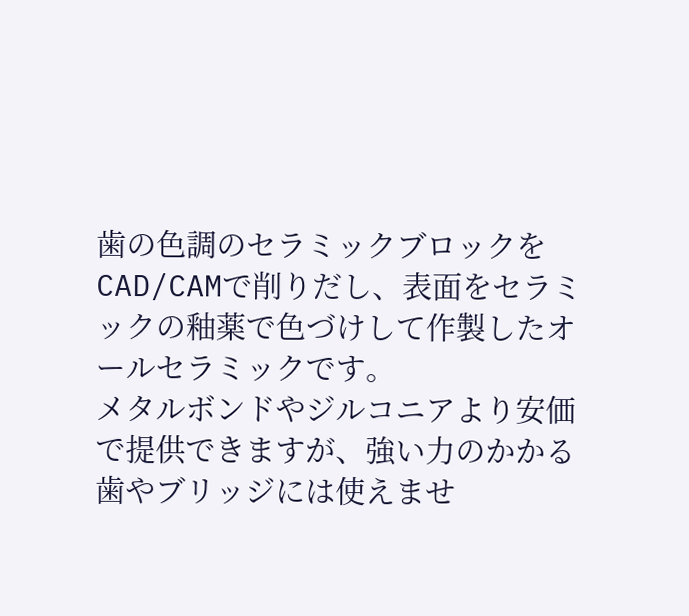歯の色調のセラミックブロックをCAD/CAMで削りだし、表面をセラミックの釉薬で色づけして作製したオールセラミックです。
メタルボンドやジルコニアより安価で提供できますが、強い力のかかる歯やブリッジには使えませ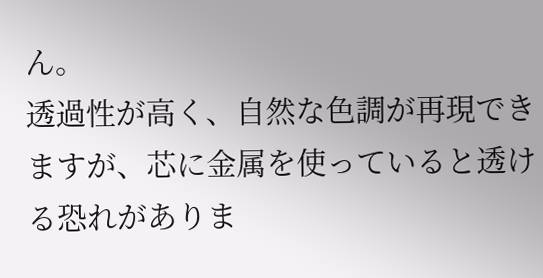ん。
透過性が高く、自然な色調が再現できますが、芯に金属を使っていると透ける恐れがありま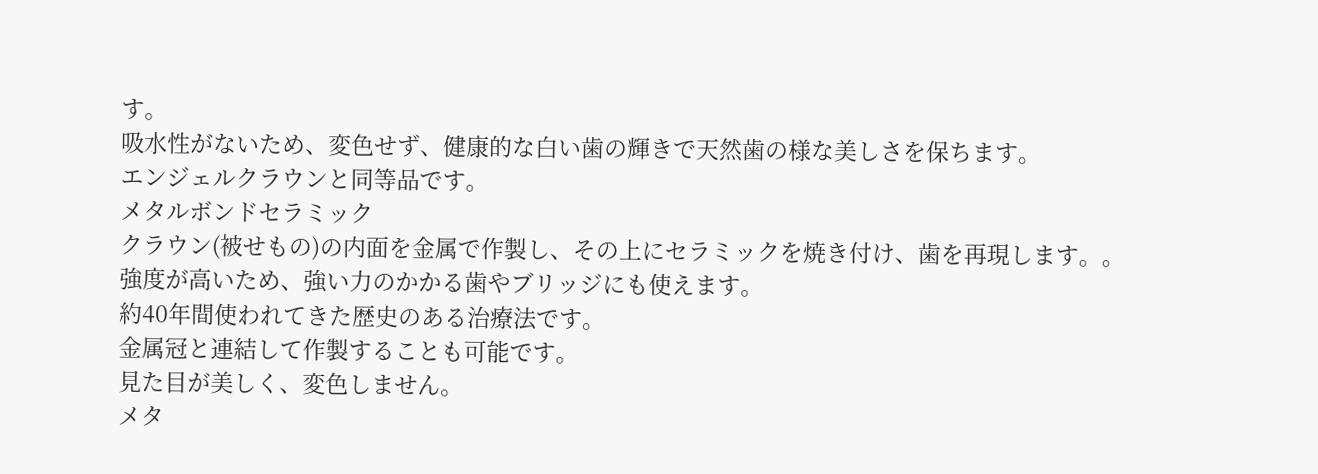す。
吸水性がないため、変色せず、健康的な白い歯の輝きで天然歯の様な美しさを保ちます。
エンジェルクラウンと同等品です。
メタルボンドセラミック
クラウン(被せもの)の内面を金属で作製し、その上にセラミックを焼き付け、歯を再現します。。
強度が高いため、強い力のかかる歯やブリッジにも使えます。
約40年間使われてきた歴史のある治療法です。
金属冠と連結して作製することも可能です。
見た目が美しく、変色しません。
メタ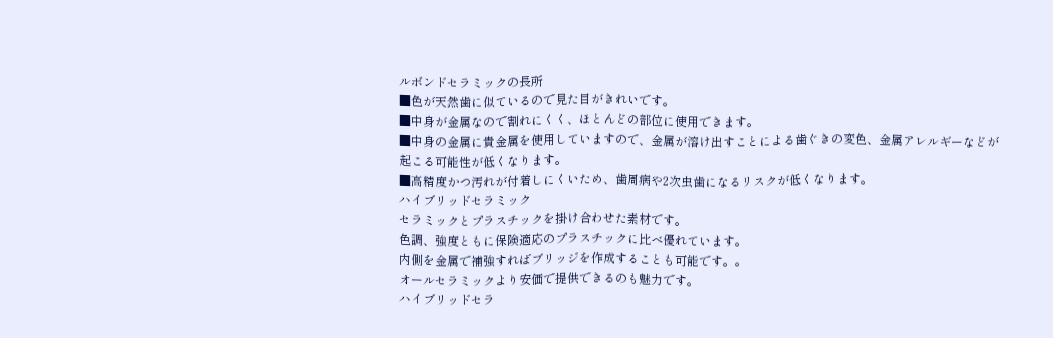ルボンドセラミックの長所
■色が天然歯に似ているので見た目がきれいです。
■中身が金属なので割れにくく、ほとんどの部位に使用できます。
■中身の金属に貴金属を使用していますので、金属が溶け出すことによる歯ぐきの変色、金属アレルギーなどが起こる可能性が低くなります。
■高精度かつ汚れが付着しにくいため、歯周病や2次虫歯になるリスクが低くなります。
ハイブリッドセラミック
セラミックとプラスチックを掛け合わせた素材です。
色調、強度ともに保険適応のプラスチックに比べ優れています。
内側を金属で補強すればブリッジを作成することも可能です。。
オールセラミックより安価で提供できるのも魅力です。
ハイブリッドセラ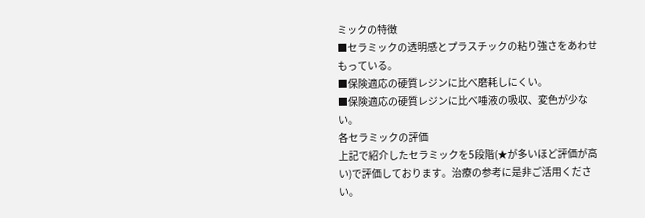ミックの特徴
■セラミックの透明感とプラスチックの粘り強さをあわせもっている。
■保険適応の硬質レジンに比べ磨耗しにくい。
■保険適応の硬質レジンに比べ唾液の吸収、変色が少ない。
各セラミックの評価
上記で紹介したセラミックを5段階(★が多いほど評価が高い)で評価しております。治療の参考に是非ご活用ください。